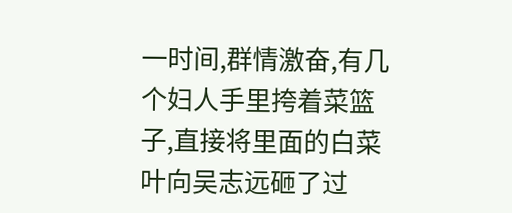一时间,群情激奋,有几个妇人手里挎着菜篮子,直接将里面的白菜叶向吴志远砸了过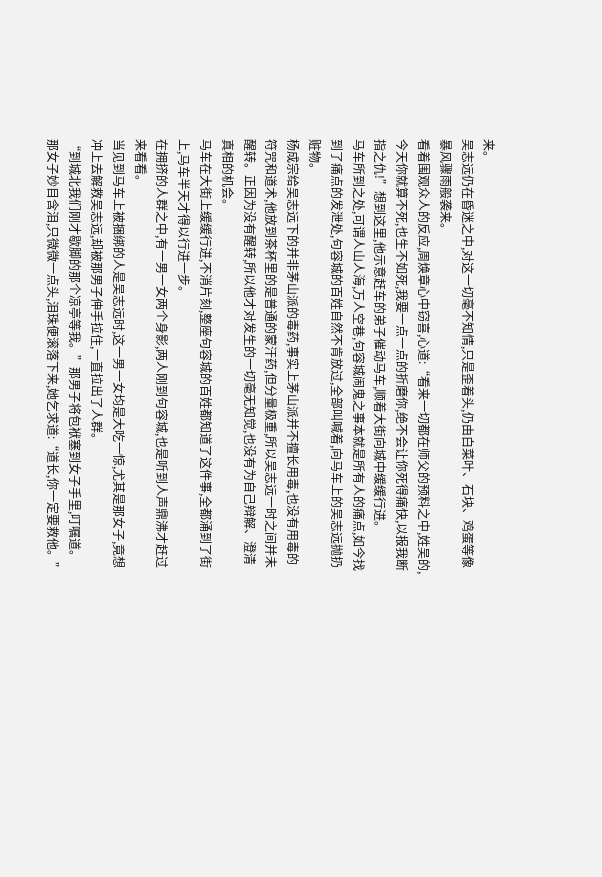来。
吴志远仍在昏迷之中,对这一切毫不知情,只是歪着头,仍由白菜叶、石块、鸡蛋等像暴风骤雨般袭来。
看着围观众人的反应,周焕章心中窃喜,心道:“看来一切都在师父的预料之中,姓吴的,今天你就算不死,也生不如死,我要一点一点的折磨你,绝不会让你死得痛快,以报我断指之仇!”想到这里,他示意赶车的弟子催动马车,顺着大街向城中缓缓行进。
马车所到之处,可谓人山人海,万人空巷,句容城闹鬼之事本就是所有人的痛点,如今找到了痛点的发泄处,句容城的百姓自然不肯放过,全部叫喊着,向马车上的吴志远抛扔赃物。
杨成宗给吴志远下的并非茅山派的毒药,事实上茅山派并不擅长用毒,也没有用毒的符咒和道术,他放到茶杯里的是普通的蒙汗药,但分量极重,所以吴志远一时之间并未醒转。正因为没有醒转,所以他才对发生的一切毫无知觉,也没有为自己辩解、澄清真相的机会。
马车在大街上缓缓行进,不消片刻,整座句容城的百姓都知道了这件事,全都涌到了街上,马车半天才得以行进一步。
在拥挤的人群之中,有一男一女两个身影,两人刚到句容城,也是听到人声鼎沸才赶过来看看。
当见到马车上被捆绑的人是吴志远时,这一男一女均是大吃一惊,尤其是那女子,竟想冲上去解救吴志远,却被那男子伸手拉住,一直拉出了人群。
“到城北我们刚才歇脚的那个凉亭等我。”那男子将包袱塞到女子手里,叮嘱道。
那女子妙目含泪,只微微一点头,泪珠便滚落下来,她乞求道:“道长,你一定要救他。”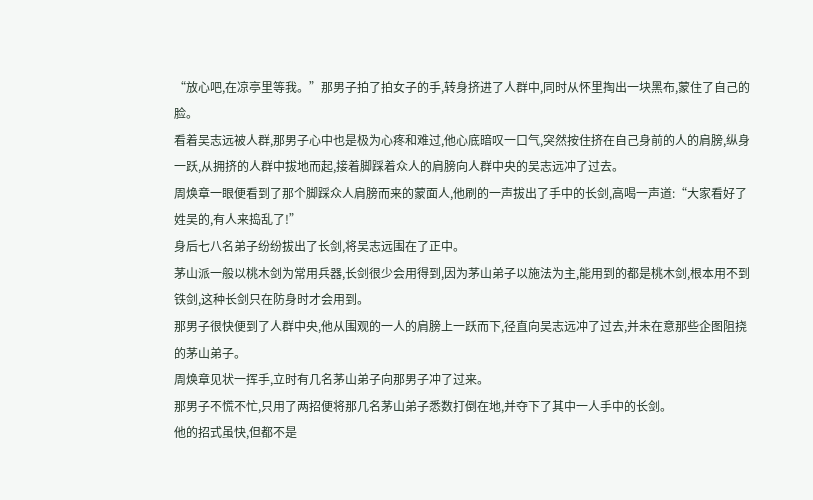“放心吧,在凉亭里等我。”那男子拍了拍女子的手,转身挤进了人群中,同时从怀里掏出一块黑布,蒙住了自己的脸。
看着吴志远被人群,那男子心中也是极为心疼和难过,他心底暗叹一口气,突然按住挤在自己身前的人的肩膀,纵身一跃,从拥挤的人群中拔地而起,接着脚踩着众人的肩膀向人群中央的吴志远冲了过去。
周焕章一眼便看到了那个脚踩众人肩膀而来的蒙面人,他刷的一声拔出了手中的长剑,高喝一声道:“大家看好了姓吴的,有人来捣乱了!”
身后七八名弟子纷纷拔出了长剑,将吴志远围在了正中。
茅山派一般以桃木剑为常用兵器,长剑很少会用得到,因为茅山弟子以施法为主,能用到的都是桃木剑,根本用不到铁剑,这种长剑只在防身时才会用到。
那男子很快便到了人群中央,他从围观的一人的肩膀上一跃而下,径直向吴志远冲了过去,并未在意那些企图阻挠的茅山弟子。
周焕章见状一挥手,立时有几名茅山弟子向那男子冲了过来。
那男子不慌不忙,只用了两招便将那几名茅山弟子悉数打倒在地,并夺下了其中一人手中的长剑。
他的招式虽快,但都不是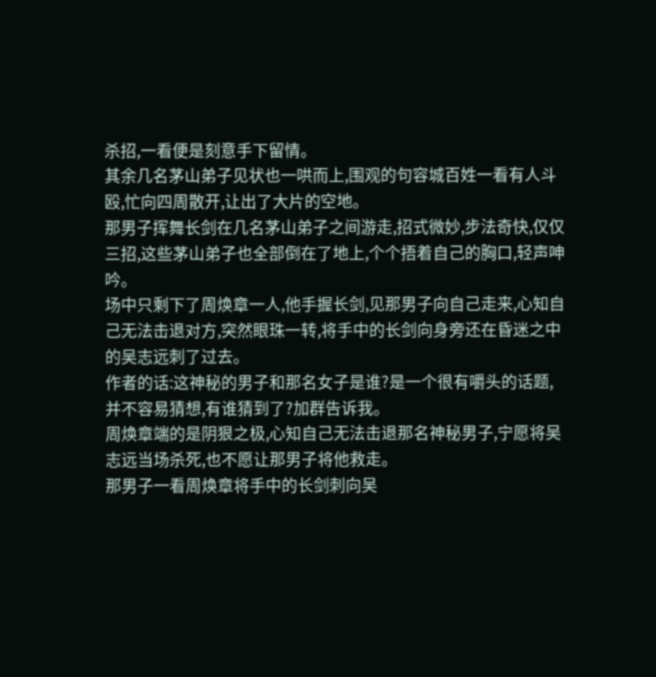杀招,一看便是刻意手下留情。
其余几名茅山弟子见状也一哄而上,围观的句容城百姓一看有人斗殴,忙向四周散开,让出了大片的空地。
那男子挥舞长剑在几名茅山弟子之间游走,招式微妙,步法奇快,仅仅三招,这些茅山弟子也全部倒在了地上,个个捂着自己的胸口,轻声呻吟。
场中只剩下了周焕章一人,他手握长剑,见那男子向自己走来,心知自己无法击退对方,突然眼珠一转,将手中的长剑向身旁还在昏迷之中的吴志远刺了过去。
作者的话:这神秘的男子和那名女子是谁?是一个很有嚼头的话题,并不容易猜想,有谁猜到了?加群告诉我。
周焕章端的是阴狠之极,心知自己无法击退那名神秘男子,宁愿将吴志远当场杀死,也不愿让那男子将他救走。
那男子一看周焕章将手中的长剑刺向吴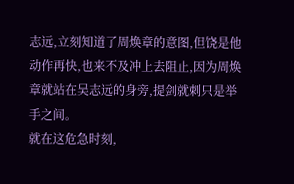志远,立刻知道了周焕章的意图,但饶是他动作再快,也来不及冲上去阻止,因为周焕章就站在吴志远的身旁,提剑就刺只是举手之间。
就在这危急时刻,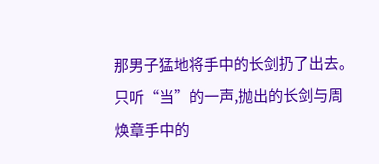那男子猛地将手中的长剑扔了出去。
只听“当”的一声,抛出的长剑与周焕章手中的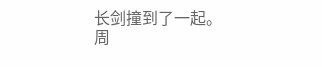长剑撞到了一起。
周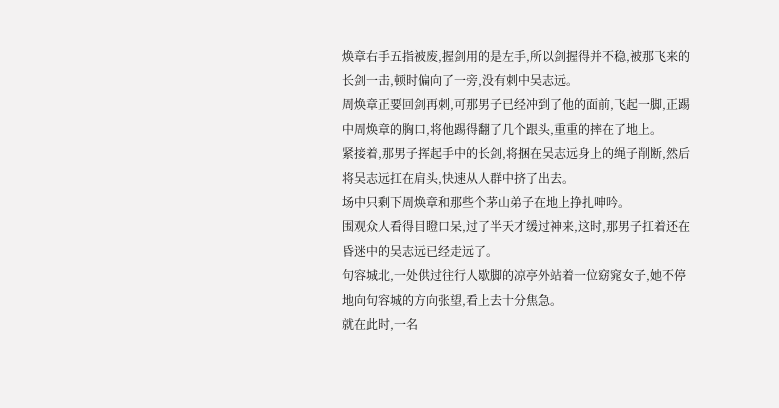焕章右手五指被废,握剑用的是左手,所以剑握得并不稳,被那飞来的长剑一击,顿时偏向了一旁,没有刺中吴志远。
周焕章正要回剑再刺,可那男子已经冲到了他的面前,飞起一脚,正踢中周焕章的胸口,将他踢得翻了几个跟头,重重的摔在了地上。
紧接着,那男子挥起手中的长剑,将捆在吴志远身上的绳子削断,然后将吴志远扛在肩头,快速从人群中挤了出去。
场中只剩下周焕章和那些个茅山弟子在地上挣扎呻吟。
围观众人看得目瞪口呆,过了半天才缓过神来,这时,那男子扛着还在昏迷中的吴志远已经走远了。
句容城北,一处供过往行人歇脚的凉亭外站着一位窈窕女子,她不停地向句容城的方向张望,看上去十分焦急。
就在此时,一名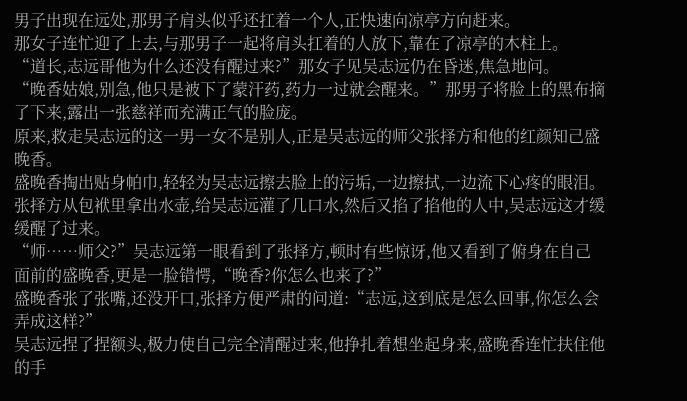男子出现在远处,那男子肩头似乎还扛着一个人,正快速向凉亭方向赶来。
那女子连忙迎了上去,与那男子一起将肩头扛着的人放下,靠在了凉亭的木柱上。
“道长,志远哥他为什么还没有醒过来?”那女子见吴志远仍在昏迷,焦急地问。
“晚香姑娘,别急,他只是被下了蒙汗药,药力一过就会醒来。”那男子将脸上的黑布摘了下来,露出一张慈祥而充满正气的脸庞。
原来,救走吴志远的这一男一女不是别人,正是吴志远的师父张择方和他的红颜知己盛晚香。
盛晚香掏出贴身帕巾,轻轻为吴志远擦去脸上的污垢,一边擦拭,一边流下心疼的眼泪。
张择方从包袱里拿出水壶,给吴志远灌了几口水,然后又掐了掐他的人中,吴志远这才缓缓醒了过来。
“师……师父?”吴志远第一眼看到了张择方,顿时有些惊讶,他又看到了俯身在自己面前的盛晚香,更是一脸错愕,“晚香?你怎么也来了?”
盛晚香张了张嘴,还没开口,张择方便严肃的问道:“志远,这到底是怎么回事,你怎么会弄成这样?”
吴志远捏了捏额头,极力使自己完全清醒过来,他挣扎着想坐起身来,盛晚香连忙扶住他的手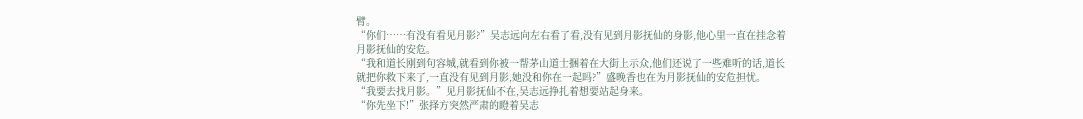臂。
“你们……有没有看见月影?”吴志远向左右看了看,没有见到月影抚仙的身影,他心里一直在挂念着月影抚仙的安危。
“我和道长刚到句容城,就看到你被一帮茅山道士捆着在大街上示众,他们还说了一些难听的话,道长就把你救下来了,一直没有见到月影,她没和你在一起吗?”盛晚香也在为月影抚仙的安危担忧。
“我要去找月影。”见月影抚仙不在,吴志远挣扎着想要站起身来。
“你先坐下!”张择方突然严肃的瞪着吴志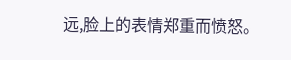远,脸上的表情郑重而愤怒。